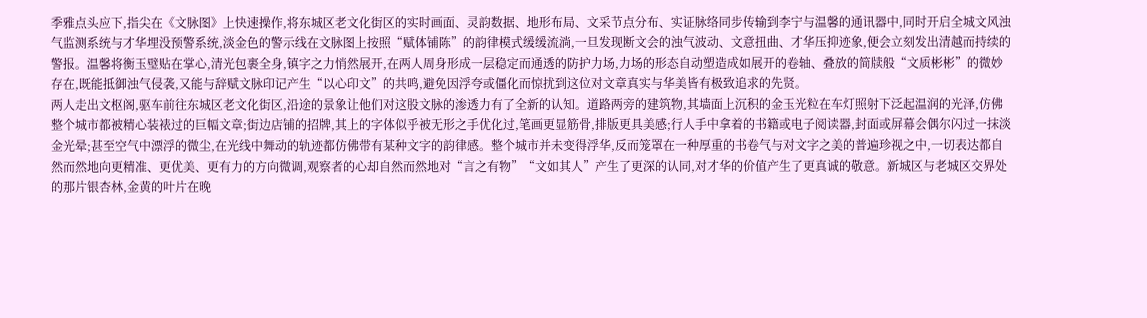季雅点头应下,指尖在《文脉图》上快速操作,将东城区老文化街区的实时画面、灵韵数据、地形布局、文采节点分布、实证脉络同步传输到李宁与温馨的通讯器中,同时开启全城文风浊气监测系统与才华埋没预警系统,淡金色的警示线在文脉图上按照“赋体铺陈”的韵律模式缓缓流淌,一旦发现断文会的浊气波动、文意扭曲、才华压抑迹象,便会立刻发出清越而持续的警报。温馨将衡玉璧贴在掌心,清光包裹全身,镇字之力悄然展开,在两人周身形成一层稳定而通透的防护力场,力场的形态自动塑造成如展开的卷轴、叠放的简牍般“文质彬彬”的微妙存在,既能抵御浊气侵袭,又能与辞赋文脉印记产生“以心印文”的共鸣,避免因浮夸或僵化而惊扰到这位对文章真实与华美皆有极致追求的先贤。
两人走出文枢阁,驱车前往东城区老文化街区,沿途的景象让他们对这股文脉的渗透力有了全新的认知。道路两旁的建筑物,其墙面上沉积的金玉光粒在车灯照射下泛起温润的光泽,仿佛整个城市都被精心装裱过的巨幅文章;街边店铺的招牌,其上的字体似乎被无形之手优化过,笔画更显筋骨,排版更具美感;行人手中拿着的书籍或电子阅读器,封面或屏幕会偶尔闪过一抹淡金光晕;甚至空气中漂浮的微尘,在光线中舞动的轨迹都仿佛带有某种文字的韵律感。整个城市并未变得浮华,反而笼罩在一种厚重的书卷气与对文字之美的普遍珍视之中,一切表达都自然而然地向更精准、更优美、更有力的方向微调,观察者的心却自然而然地对“言之有物”“文如其人”产生了更深的认同,对才华的价值产生了更真诚的敬意。新城区与老城区交界处的那片银杏林,金黄的叶片在晚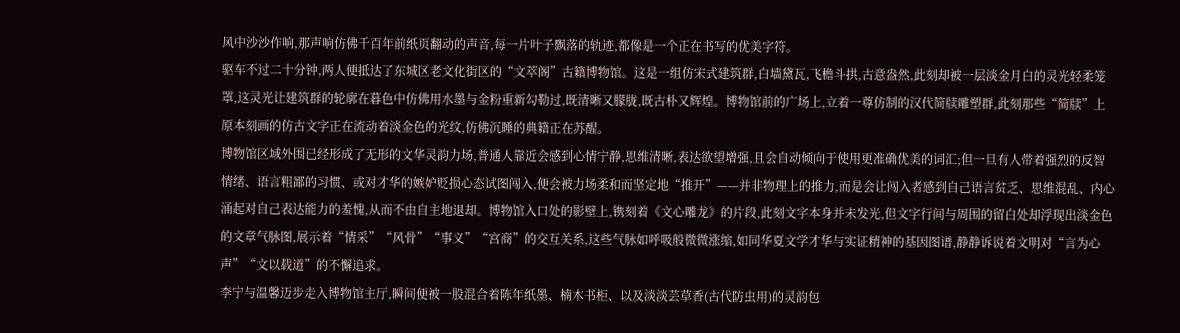风中沙沙作响,那声响仿佛千百年前纸页翻动的声音,每一片叶子飘落的轨迹,都像是一个正在书写的优美字符。
驱车不过二十分钟,两人便抵达了东城区老文化街区的“文萃阁”古籍博物馆。这是一组仿宋式建筑群,白墙黛瓦,飞檐斗拱,古意盎然,此刻却被一层淡金月白的灵光轻柔笼罩,这灵光让建筑群的轮廓在暮色中仿佛用水墨与金粉重新勾勒过,既清晰又朦胧,既古朴又辉煌。博物馆前的广场上,立着一尊仿制的汉代简牍雕塑群,此刻那些“简牍”上原本刻画的仿古文字正在流动着淡金色的光纹,仿佛沉睡的典籍正在苏醒。
博物馆区域外围已经形成了无形的文华灵韵力场,普通人靠近会感到心情宁静,思维清晰,表达欲望增强,且会自动倾向于使用更准确优美的词汇;但一旦有人带着强烈的反智情绪、语言粗鄙的习惯、或对才华的嫉妒贬损心态试图闯入,便会被力场柔和而坚定地“推开”——并非物理上的推力,而是会让闯入者感到自己语言贫乏、思维混乱、内心涌起对自己表达能力的羞愧,从而不由自主地退却。博物馆入口处的影壁上,镌刻着《文心雕龙》的片段,此刻文字本身并未发光,但文字行间与周围的留白处却浮现出淡金色的文章气脉图,展示着“情采”“风骨”“事义”“宫商”的交互关系,这些气脉如呼吸般微微涨缩,如同华夏文学才华与实证精神的基因图谱,静静诉说着文明对“言为心声”“文以载道”的不懈追求。
李宁与温馨迈步走入博物馆主厅,瞬间便被一股混合着陈年纸墨、楠木书柜、以及淡淡芸草香(古代防虫用)的灵韵包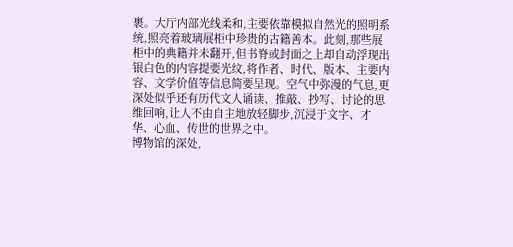裹。大厅内部光线柔和,主要依靠模拟自然光的照明系统,照亮着玻璃展柜中珍贵的古籍善本。此刻,那些展柜中的典籍并未翻开,但书脊或封面之上却自动浮现出银白色的内容提要光纹,将作者、时代、版本、主要内容、文学价值等信息简要呈现。空气中弥漫的气息,更深处似乎还有历代文人诵读、推敲、抄写、讨论的思维回响,让人不由自主地放轻脚步,沉浸于文字、才华、心血、传世的世界之中。
博物馆的深处,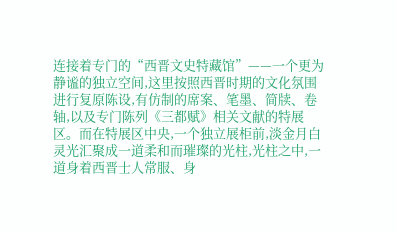连接着专门的“西晋文史特藏馆”——一个更为静谧的独立空间,这里按照西晋时期的文化氛围进行复原陈设,有仿制的席案、笔墨、简牍、卷轴,以及专门陈列《三都赋》相关文献的特展区。而在特展区中央,一个独立展柜前,淡金月白灵光汇聚成一道柔和而璀璨的光柱,光柱之中,一道身着西晋士人常服、身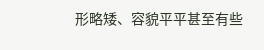形略矮、容貌平平甚至有些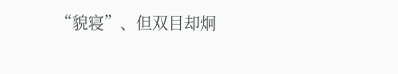“貌寝”、但双目却炯